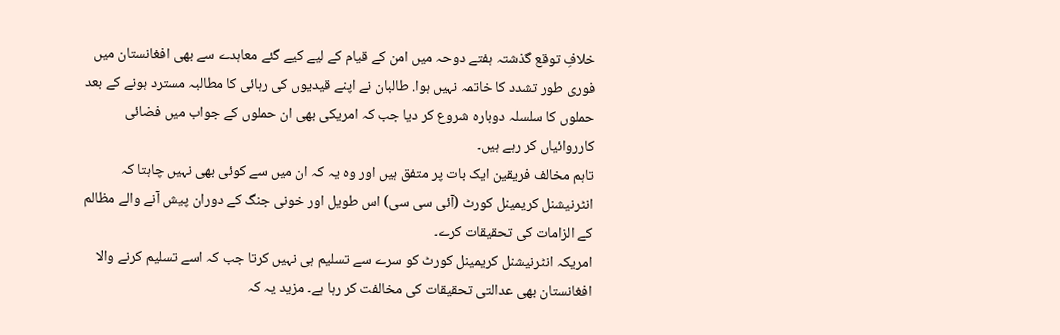خلافِ توقع گذشتہ ہفتے دوحہ میں امن کے قیام کے لیے کیے گئے معاہدے سے بھی افغانستان میں فوری طور تشدد کا خاتمہ نہیں ہوا. طالبان نے اپنے قیدیوں کی رہائی کا مطالبہ مسترد ہونے کے بعد حملوں کا سلسلہ دوبارہ شروع کر دیا جب کہ امریکی بھی ان حملوں کے جواب میں فضائی کارروائیاں کر رہے ہیں۔
تاہم مخالف فریقین ایک بات پر متفق ہیں اور وہ یہ کہ ان میں سے کوئی بھی نہیں چاہتا کہ انٹرنیشنل کریمینل کورٹ (آئی سی سی) اس طویل اور خونی جنگ کے دوران پیش آنے والے مظالم کے الزامات کی تحقیقات کرے۔
امریکہ انٹرنیشنل کریمینل کورٹ کو سرے سے تسلیم ہی نہیں کرتا جب کہ اسے تسلیم کرنے والا افغانستان بھی عدالتی تحقیقات کی مخالفت کر رہا ہے۔ مزید یہ کہ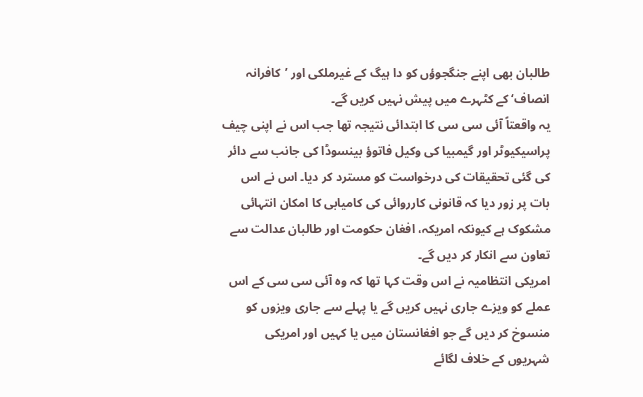طالبان بھی اپنے جنگجوؤں کو دا ہیگ کے غیرملکی اور ’کافرانہ انصاف‘ کے کٹہرے میں پیش نہیں کریں گے۔
یہ واقعتاً آئی سی سی کا ابتدائی نتیجہ تھا جب اس نے اپنی چیف پراسیکیوٹر اور گیمبیا کی وکیل فاتوؤ بینسوڈا کی جانب سے دائر کی گئی تحقیقات کی درخواست کو مسترد کر دیا۔ اس نے اس بات پر زور دیا کہ قانونی کارروائی کی کامیابی کا امکان انتہائی مشکوک ہے کیونکہ امریکہ، افغان حکومت اور طالبان عدالت سے تعاون سے انکار کر دیں گے۔
امریکی انتظامیہ نے اس وقت کہا تھا کہ وہ آئی سی سی کے اس عملے کو ویزے جاری نہیں کریں گے یا پہلے سے جاری ویزوں کو منسوخ کر دیں گے جو افغانستان میں یا کہیں اور امریکی شہریوں کے خلاف لگائے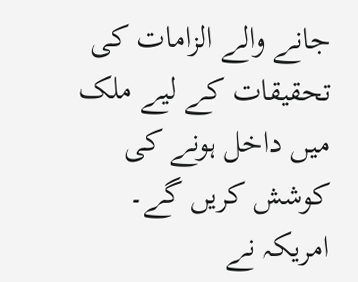جانے والے الزامات کی تحقیقات کے لیے ملک میں داخل ہونے کی کوشش کریں گے۔ امریکہ نے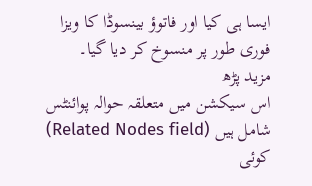ایسا ہی کیا اور فاتوؤ بینسوڈا کا ویزا فوری طور پر منسوخ کر دیا گیا۔
مزید پڑھ
اس سیکشن میں متعلقہ حوالہ پوائنٹس شامل ہیں (Related Nodes field)
کوئی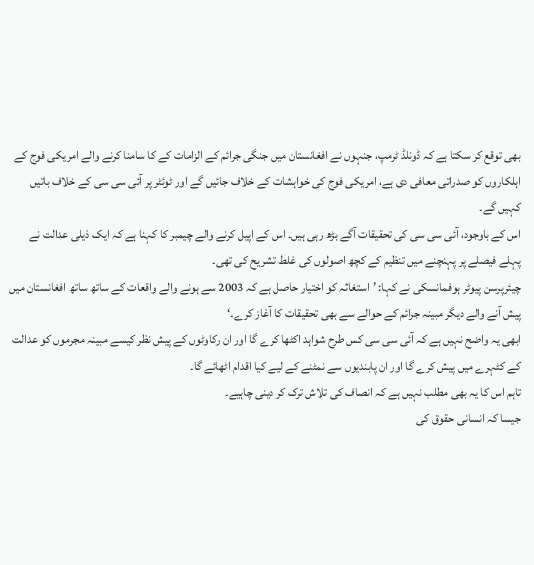بھی توقع کر سکتا ہے کہ ڈونلڈ ٹرمپ، جنہوں نے افغانستان میں جنگی جرائم کے الزامات کے کا سامنا کرنے والے امریکی فوج کے اہلکاروں کو صدراتی معافی دی ہے، امریکی فوج کی خواہشات کے خلاف جائیں گے اور ٹوئٹر پر آئی سی سی کے خلاف باتیں کہیں گے۔
اس کے باوجود، آئی سی سی کی تحقیقات آگے بڑھ رہی ہیں۔ اس کے اپیل کرنے والے چیمبر کا کہنا ہے کہ ایک ذیلی عدالت نے پہلے فیصلے پر پہنچنے میں تنظیم کے کچھ اصولوں کی غلط تشریح کی تھی۔
چیئرپرسن پیوٹر ہوفمانسکی نے کہا: ’استغاثہ کو اختیار حاصل ہے کہ 2003 سے ہونے والے واقعات کے ساتھ ساتھ افغانستان میں پیش آنے والے دیگر مبینہ جرائم کے حوالے سے بھی تحقیقات کا آغاز کرے۔‘
ابھی یہ واضح نہیں ہے کہ آئی سی سی کس طرح شواہد اکٹھا کرے گا اور ان رکاوٹوں کے پیش نظر کیسے مبینہ مجرموں کو عدالت کے کٹہرے میں پیش کرے گا اور ان پابندیوں سے نمٹنے کے لیے کیا اقدام اٹھائے گا۔
تاہم اس کا یہ بھی مطلب نہیں ہے کہ انصاف کی تلاش ترک کر دینی چاہیے۔
جیسا کہ انسانی حقوق کی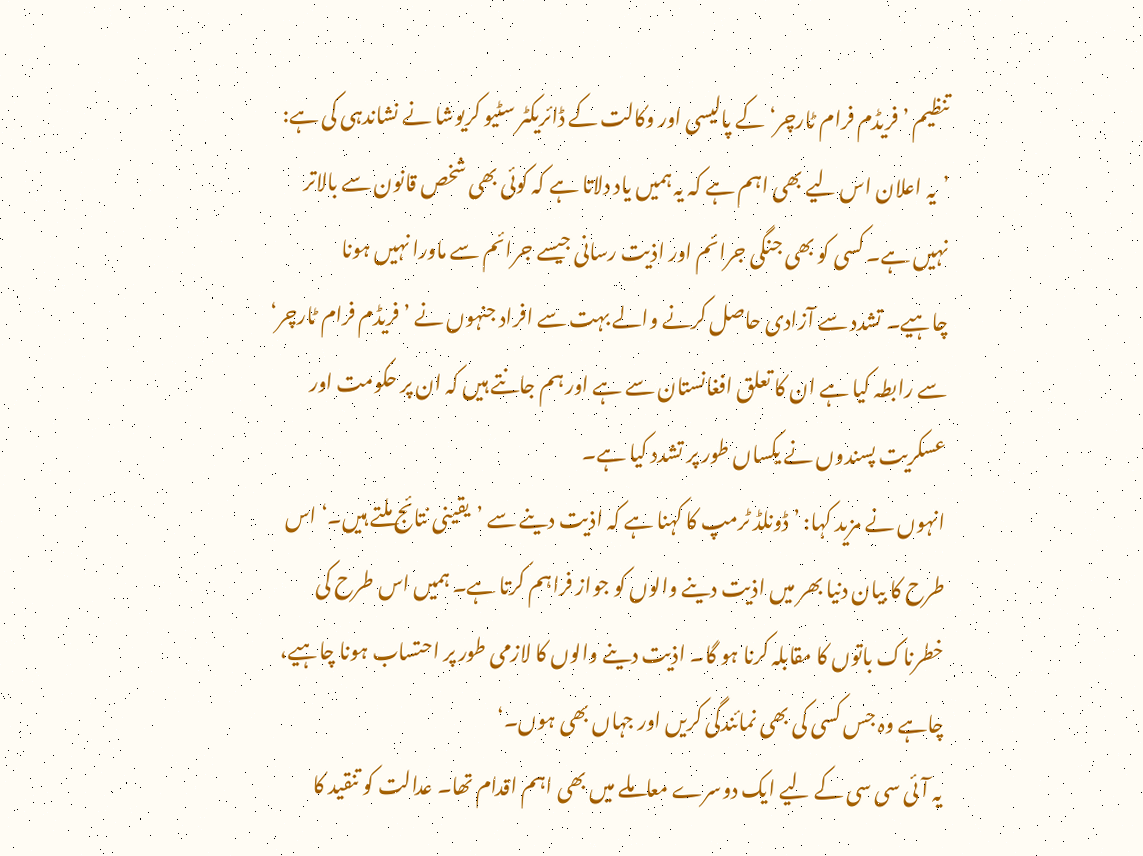تنظیم ’فریڈم فرام ٹارچر‘ کے پالیسی اور وکالت کے ڈائریکٹر سٹیو کریوشا نے نشاندہی کی ہے: ’یہ اعلان اس لیے بھی اہم ہے کہ یہ ہمیں یاد دلاتا ہے کہ کوئی بھی شخص قانون سے بالاتر نہیں ہے۔ کسی کو بھی جنگی جرائم اور اذیت رسانی جیسے جرائم سے ماورا نہیں ہونا چاہیے۔ تشدد سے آزادی حاصل کرنے والے بہت سے افراد جنہوں نے ’فریڈم فرام ٹارچر‘ سے رابطہ کیا ہے ان کا تعلق افغانستان سے ہے اور ہم جانتے ہیں کہ ان پر حکومت اور عسکریت پسندوں نے یکساں طور پر تشدد کیا ہے۔
انہوں نے مزید کہا: ’ڈونلڈ ٹرمپ کا کہنا ہے کہ اذیت دینے سے ’یقینی نتائج ملتے ہیں۔‘ اس طرح کا بیان دنیا بھر میں اذیت دینے والوں کو جواز فراہم کرتا ہے۔ ہمیں اس طرح کی خطرناک باتوں کا مقابلہ کرنا ہو گا۔ اذیت دینے والوں کا لازمی طور پر احتساب ہونا چاہیے، چاہے وہ جس کسی کی بھی نمائندگی کریں اور جہاں بھی ہوں۔‘
یہ آئی سی سی کے لیے ایک دوسرے معاملے میں بھی اہم اقدام تھا۔ عدالت کو تنقید کا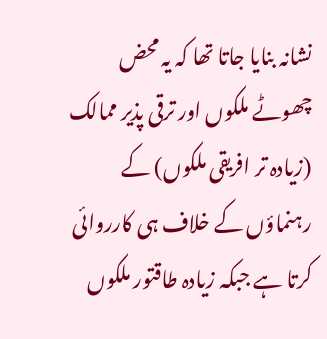نشانہ بنایا جاتا تھا کہ یہ محض چھوٹے ملکوں اور ترقی پذیر ممالک (زیادہ تر افریقی ملکوں) کے رہنماؤں کے خلاف ہی کارروائی کرتا ہے جبکہ زیادہ طاقتور ملکوں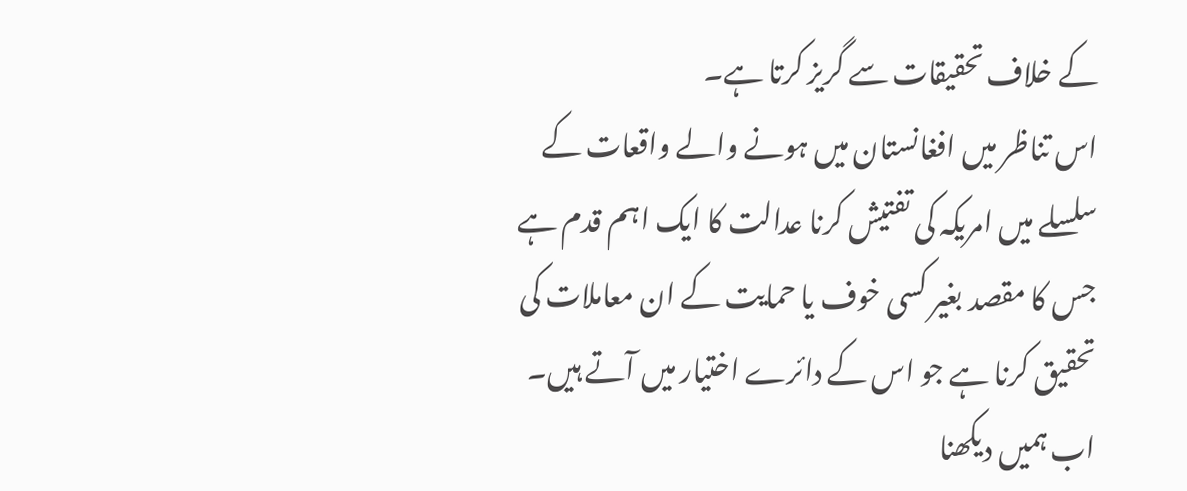کے خلاف تحقیقات سے گریز کرتا ہے۔
اس تناظر میں افغانستان میں ہونے والے واقعات کے سلسلے میں امریکہ کی تفتیش کرنا عدالت کا ایک اہم قدم ہے جس کا مقصد بغیر کسی خوف یا حمایت کے ان معاملات کی تحقیق کرنا ہے جو اس کے دائرے اختیار میں آتے ہیں۔ اب ہمیں دیکھنا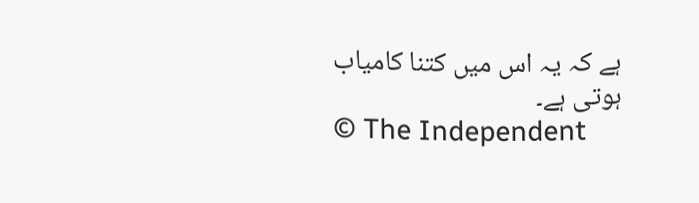ہے کہ یہ اس میں کتنا کامیاب ہوتی ہے۔
© The Independent